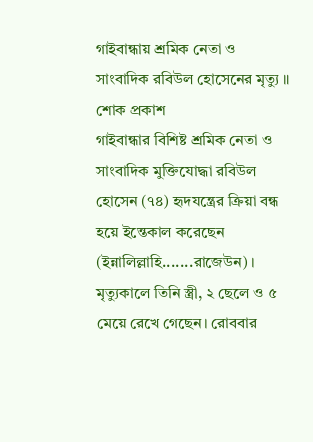গাইবান্ধায় শ্রমিক নেতা ও সাংবাদিক রবিউল হোসেনের মৃত্যু ॥ শোক প্রকাশ
গাইবান্ধার বিশিষ্ট শ্রমিক নেতা ও সাংবাদিক মুক্তিযোদ্ধা রবিউল হোসেন (৭৪) হৃদযন্ত্রের ক্রিয়া বন্ধ হয়ে ইন্তেকাল করেছেন (ইন্নালিল্লাহি.......রাজেউন) । মৃত্যুকালে তিনি স্ত্রী, ২ ছেলে ও ৫ মেয়ে রেখে গেছেন। রোববার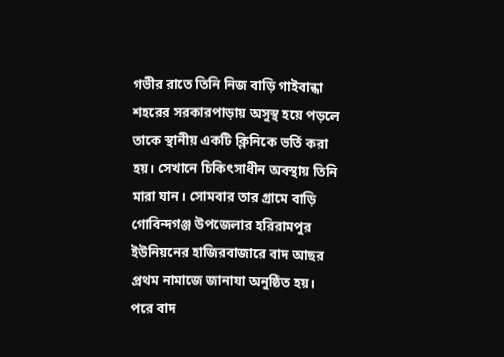গভীর রাতে তিনি নিজ বাড়ি গাইবান্ধা শহরের সরকারপাড়ায় অসুস্থ হয়ে পড়লে তাকে স্থানীয় একটি ক্লিনিকে ভর্তি করা হয়। সেখানে চিকিৎসাধীন অবস্থায় তিনি মারা যান। সোমবার তার গ্রামে বাড়ি গোবিন্দগঞ্জ উপজেলার হরিরামপুর ইউনিয়নের হাজিরবাজারে বাদ আছর প্রথম নামাজে জানাযা অনুষ্ঠিত হয়। পরে বাদ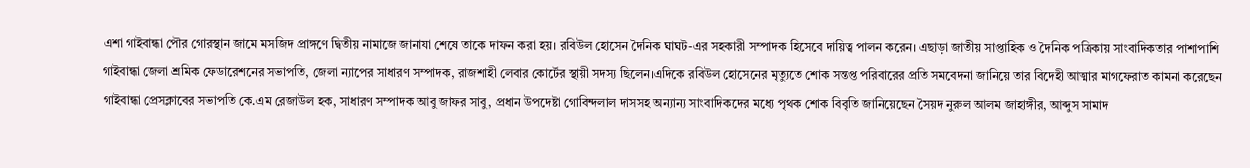এশা গাইবান্ধা পৌর গোরস্থান জামে মসজিদ প্রাঙ্গণে দ্বিতীয় নামাজে জানাযা শেষে তাকে দাফন করা হয়। রবিউল হোসেন দৈনিক ঘাঘট-এর সহকারী সম্পাদক হিসেবে দায়িত্ব পালন করেন। এছাড়া জাতীয় সাপ্তাহিক ও দৈনিক পত্রিকায় সাংবাদিকতার পাশাপাশি গাইবান্ধা জেলা শ্রমিক ফেডারেশনের সভাপতি, জেলা ন্যাপের সাধারণ সম্পাদক, রাজশাহী লেবার কোর্টের স্থায়ী সদস্য ছিলেন।এদিকে রবিউল হোসেনের মৃত্যুতে শোক সন্তপ্ত পরিবারের প্রতি সমবেদনা জানিয়ে তার বিদেহী আত্মার মাগফেরাত কামনা করেছেন গাইবান্ধা প্রেসক্লাবের সভাপতি কে.এম রেজাউল হক, সাধারণ সম্পাদক আবু জাফর সাবু, প্রধান উপদেষ্টা গোবিন্দলাল দাসসহ অন্যান্য সাংবাদিকদের মধ্যে পৃথক শোক বিবৃতি জানিয়েছেন সৈয়দ নুরুল আলম জাহাঙ্গীর, আব্দুস সামাদ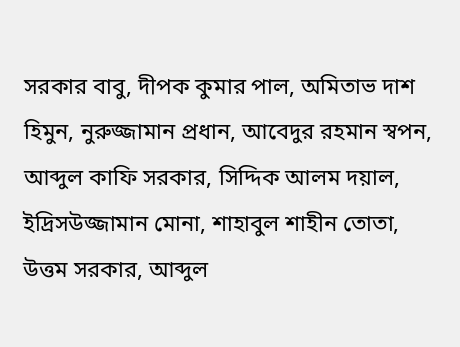সরকার বাবু, দীপক কুমার পাল, অমিতাভ দাশ হিমুন, নুরুজ্জামান প্রধান, আবেদুর রহমান স্বপন, আব্দুল কাফি সরকার, সিদ্দিক আলম দয়াল, ইদ্রিসউজ্জামান মোনা, শাহাবুল শাহীন তোতা, উত্তম সরকার, আব্দুল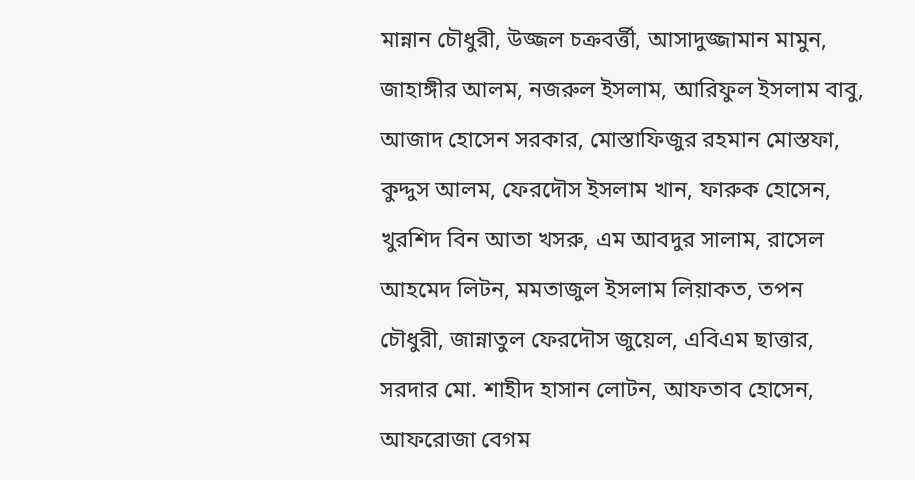মান্নান চৌধুরী, উজ্জল চক্রবর্ত্তী, আসাদুজ্জামান মামুন, জাহাঙ্গীর আলম, নজরুল ইসলাম, আরিফুল ইসলাম বাবু, আজাদ হোসেন সরকার, মোস্তাফিজুর রহমান মোস্তফা, কুদ্দুস আলম, ফেরদৌস ইসলাম খান, ফারুক হোসেন, খুরশিদ বিন আতা খসরু, এম আবদুর সালাম, রাসেল আহমেদ লিটন, মমতাজুল ইসলাম লিয়াকত, তপন চৌধুরী, জান্নাতুল ফেরদৌস জুয়েল, এবিএম ছাত্তার, সরদার মো. শাহীদ হাসান লোটন, আফতাব হোসেন, আফরোজা বেগম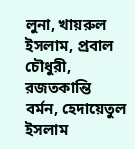লুনা, খায়রুল ইসলাম, প্রবাল চৌধুরী, রজতকান্তি বর্মন, হেদায়েতুল ইসলাম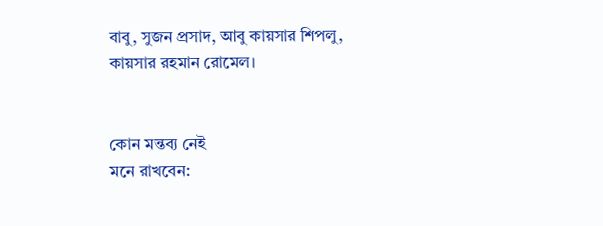বাবু, সুজন প্রসাদ, আবু কায়সার শিপলু, কায়সার রহমান রোমেল।


কোন মন্তব্য নেই
মনে রাখবেন: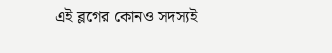এই ব্লগের কোনও সদস্যই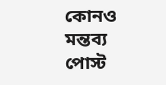কোনও মন্তব্য পোস্ট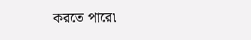করতে পারে৷